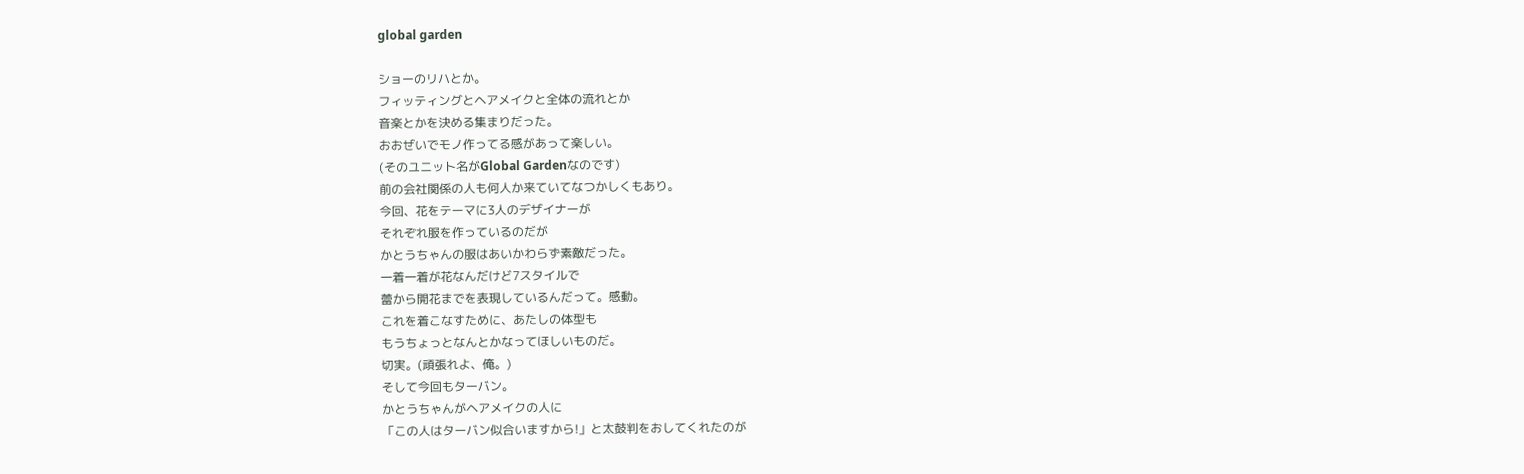global garden

ショーのリハとか。
フィッティングとヘアメイクと全体の流れとか
音楽とかを決める集まりだった。
おおぜいでモノ作ってる感があって楽しい。
(そのユニット名がGlobal Gardenなのです)
前の会社関係の人も何人か来ていてなつかしくもあり。
今回、花をテーマに3人のデザイナーが
それぞれ服を作っているのだが
かとうちゃんの服はあいかわらず素敵だった。
一着一着が花なんだけど7スタイルで
蕾から開花までを表現しているんだって。感動。
これを着こなすために、あたしの体型も
もうちょっとなんとかなってほしいものだ。
切実。(頑張れよ、俺。)
そして今回もターバン。
かとうちゃんがヘアメイクの人に
「この人はターバン似合いますから!」と太鼓判をおしてくれたのが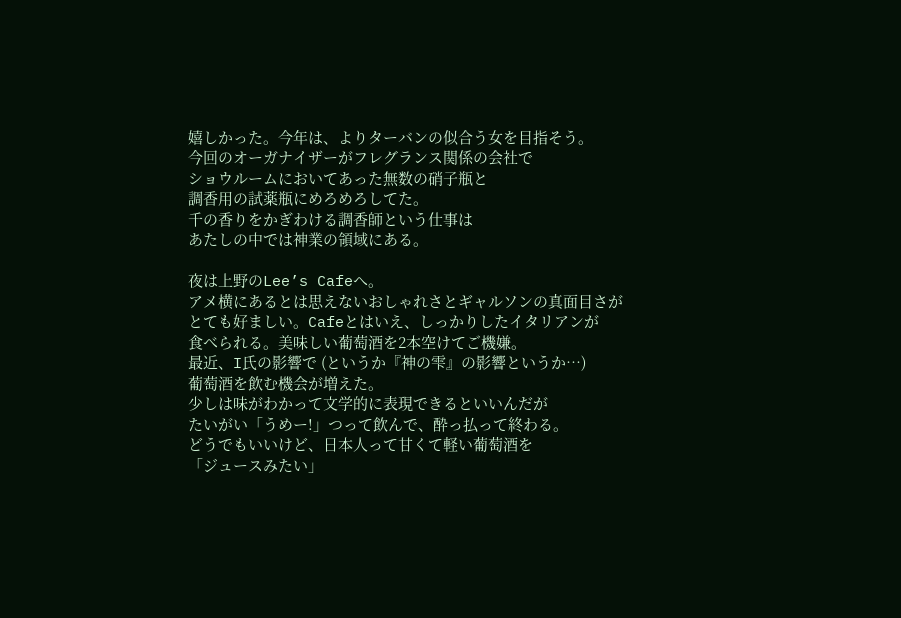嬉しかった。今年は、よりターバンの似合う女を目指そう。
今回のオーガナイザーがフレグランス関係の会社で
ショウルームにおいてあった無数の硝子瓶と
調香用の試薬瓶にめろめろしてた。
千の香りをかぎわける調香師という仕事は
あたしの中では神業の領域にある。

夜は上野のLee’s Cafeへ。
アメ横にあるとは思えないおしゃれさとギャルソンの真面目さが
とても好ましい。Cafeとはいえ、しっかりしたイタリアンが
食べられる。美味しい葡萄酒を2本空けてご機嫌。
最近、I氏の影響で (というか『神の雫』の影響というか…)
葡萄酒を飲む機会が増えた。
少しは味がわかって文学的に表現できるといいんだが
たいがい「うめー!」つって飲んで、酔っ払って終わる。
どうでもいいけど、日本人って甘くて軽い葡萄酒を
「ジュースみたい」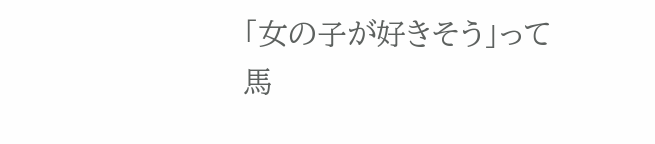「女の子が好きそう」って
馬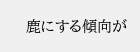鹿にする傾向が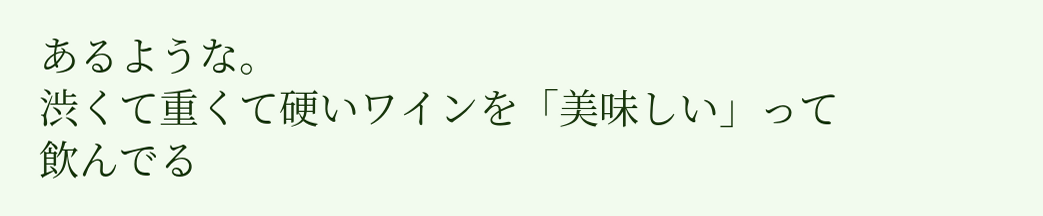あるような。
渋くて重くて硬いワインを「美味しい」って
飲んでる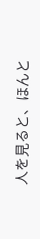人を見ると、ほんと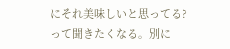にそれ美味しいと思ってる?
って聞きたくなる。別に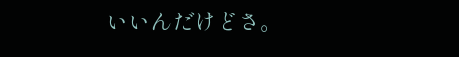いいんだけどさ。